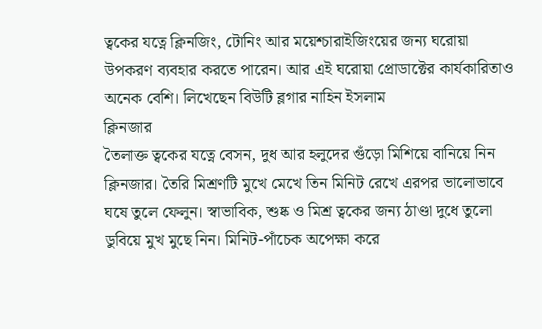ত্বকের যত্নে ক্লিনজিং, টোনিং আর ময়েশ্চারাইজিংয়ের জন্য ঘরোয়া উপকরণ ব্যবহার করতে পারেন। আর এই ঘরোয়া প্রোডাক্টের কার্যকারিতাও অনেক বেশি। লিখেছেন বিউটি ব্লগার নাহিন ইসলাম
ক্লিনজার
তৈলাক্ত ত্বকের যত্নে বেসন, দুধ আর হলুদের গুঁড়ো মিশিয়ে বানিয়ে নিন ক্লিনজার। তৈরি মিশ্রণটি মুখে মেখে তিন মিনিট রেখে এরপর ভালোভাবে ঘষে তুলে ফেলুন। স্বাভাবিক, শুষ্ক ও মিশ্র ত্বকের জন্য ঠাণ্ডা দুধে তুলো ডুবিয়ে মুখ মুছে নিন। মিনিট-পাঁচেক অপেক্ষা করে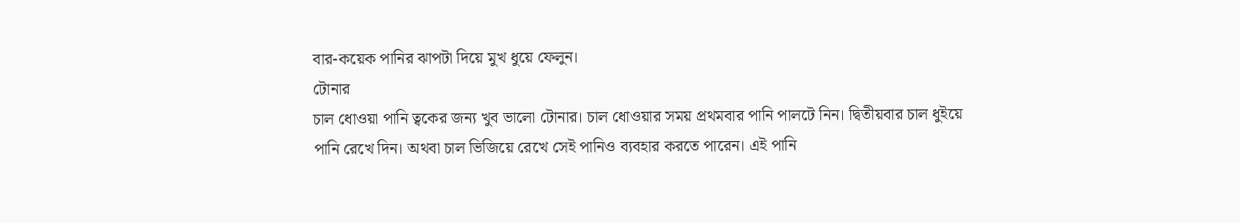বার-কয়েক পানির ঝাপটা দিয়ে মুখ ধুয়ে ফেলুন।
টোনার
চাল ধোওয়া পানি ত্বকের জন্য খুব ভালো টোনার। চাল ধোওয়ার সময় প্রথমবার পানি পালটে নিন। দ্বিতীয়বার চাল ধুইয়ে পানি রেখে দিন। অথবা চাল ভিজিয়ে রেখে সেই পানিও ব্যবহার করতে পারেন। এই পানি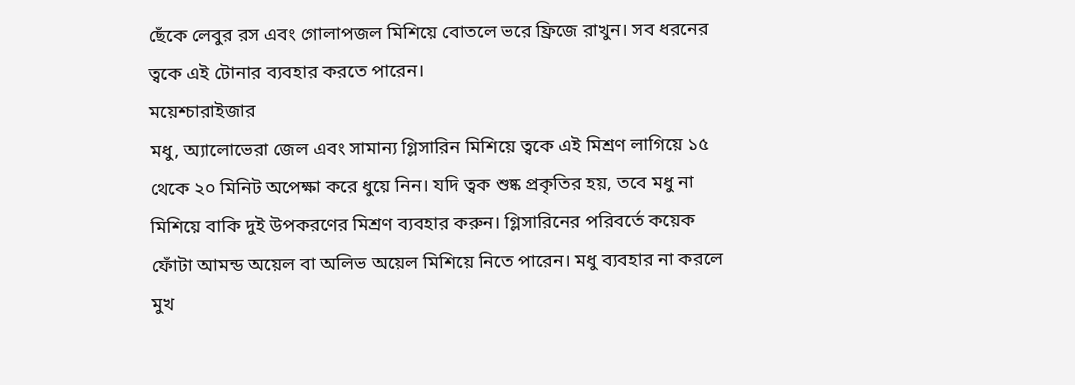ছেঁকে লেবুর রস এবং গোলাপজল মিশিয়ে বোতলে ভরে ফ্রিজে রাখুন। সব ধরনের ত্বকে এই টোনার ব্যবহার করতে পারেন।
ময়েশ্চারাইজার
মধু, অ্যালোভেরা জেল এবং সামান্য গ্লিসারিন মিশিয়ে ত্বকে এই মিশ্রণ লাগিয়ে ১৫ থেকে ২০ মিনিট অপেক্ষা করে ধুয়ে নিন। যদি ত্বক শুষ্ক প্রকৃতির হয়, তবে মধু না মিশিয়ে বাকি দুই উপকরণের মিশ্রণ ব্যবহার করুন। গ্লিসারিনের পরিবর্তে কয়েক ফোঁটা আমন্ড অয়েল বা অলিভ অয়েল মিশিয়ে নিতে পারেন। মধু ব্যবহার না করলে মুখ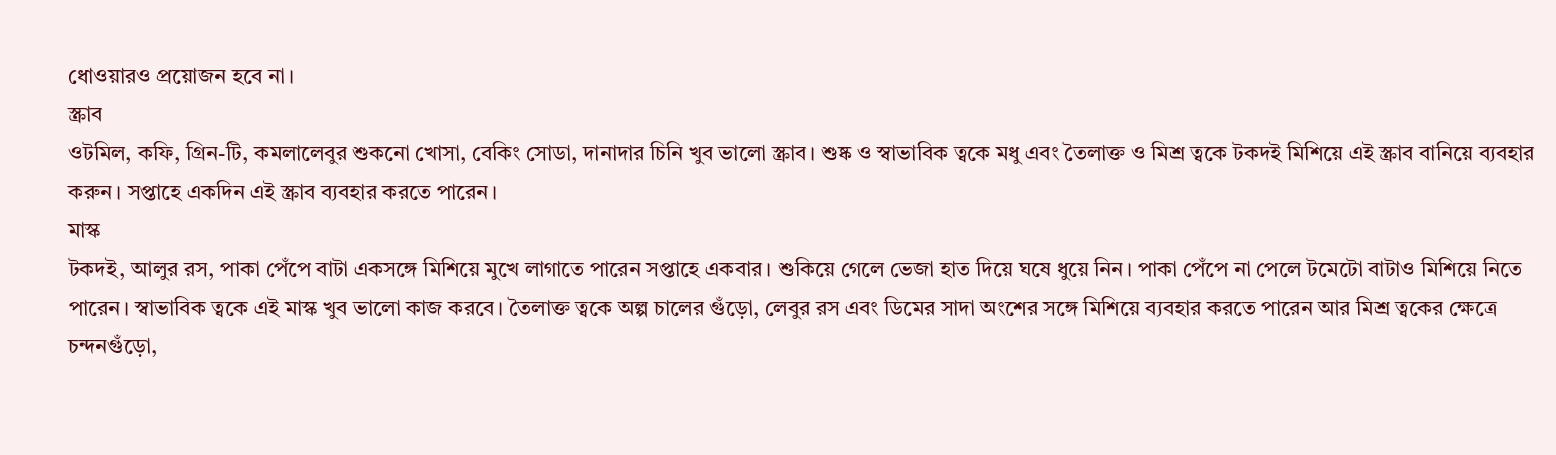ধোওয়ারও প্রয়োজন হবে না।
স্ক্রাব
ওটমিল, কফি, গ্রিন-টি, কমলালেবুর শুকনো খোসা, বেকিং সোডা, দানাদার চিনি খুব ভালো স্ক্রাব। শুষ্ক ও স্বাভাবিক ত্বকে মধু এবং তৈলাক্ত ও মিশ্র ত্বকে টকদই মিশিয়ে এই স্ক্রাব বানিয়ে ব্যবহার করুন। সপ্তাহে একদিন এই স্ক্রাব ব্যবহার করতে পারেন।
মাস্ক
টকদই, আলুর রস, পাকা পেঁপে বাটা একসঙ্গে মিশিয়ে মুখে লাগাতে পারেন সপ্তাহে একবার। শুকিয়ে গেলে ভেজা হাত দিয়ে ঘষে ধুয়ে নিন। পাকা পেঁপে না পেলে টমেটো বাটাও মিশিয়ে নিতে পারেন। স্বাভাবিক ত্বকে এই মাস্ক খুব ভালো কাজ করবে। তৈলাক্ত ত্বকে অল্প চালের গুঁড়ো, লেবুর রস এবং ডিমের সাদা অংশের সঙ্গে মিশিয়ে ব্যবহার করতে পারেন আর মিশ্র ত্বকের ক্ষেত্রে চন্দনগুঁড়ো,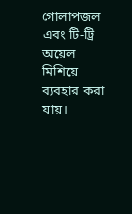গোলাপজল এবং টি-ট্রি অয়েল মিশিয়ে ব্যবহার করা যায়।